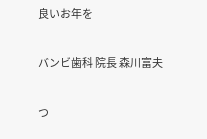良いお年を

バンビ歯科 院長 森川富夫

つ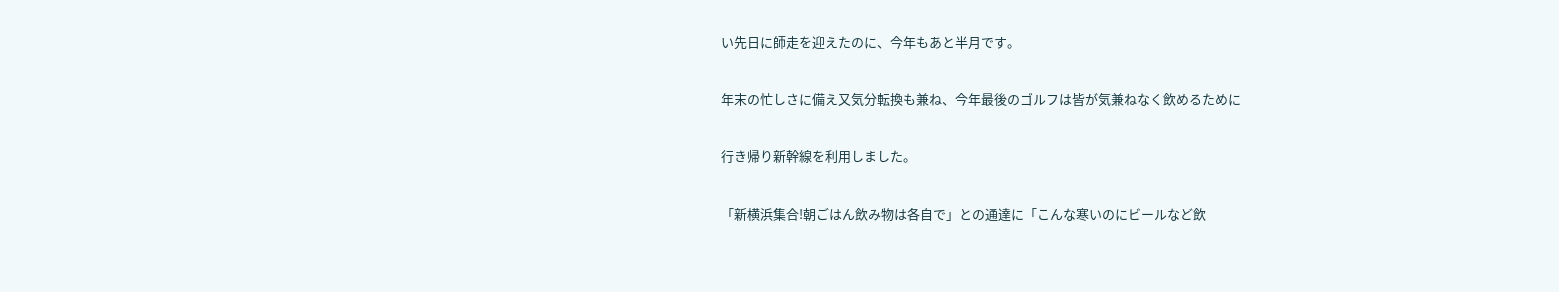い先日に師走を迎えたのに、今年もあと半月です。

年末の忙しさに備え又気分転換も兼ね、今年最後のゴルフは皆が気兼ねなく飲めるために

行き帰り新幹線を利用しました。

「新横浜集合!朝ごはん飲み物は各自で」との通達に「こんな寒いのにビールなど飲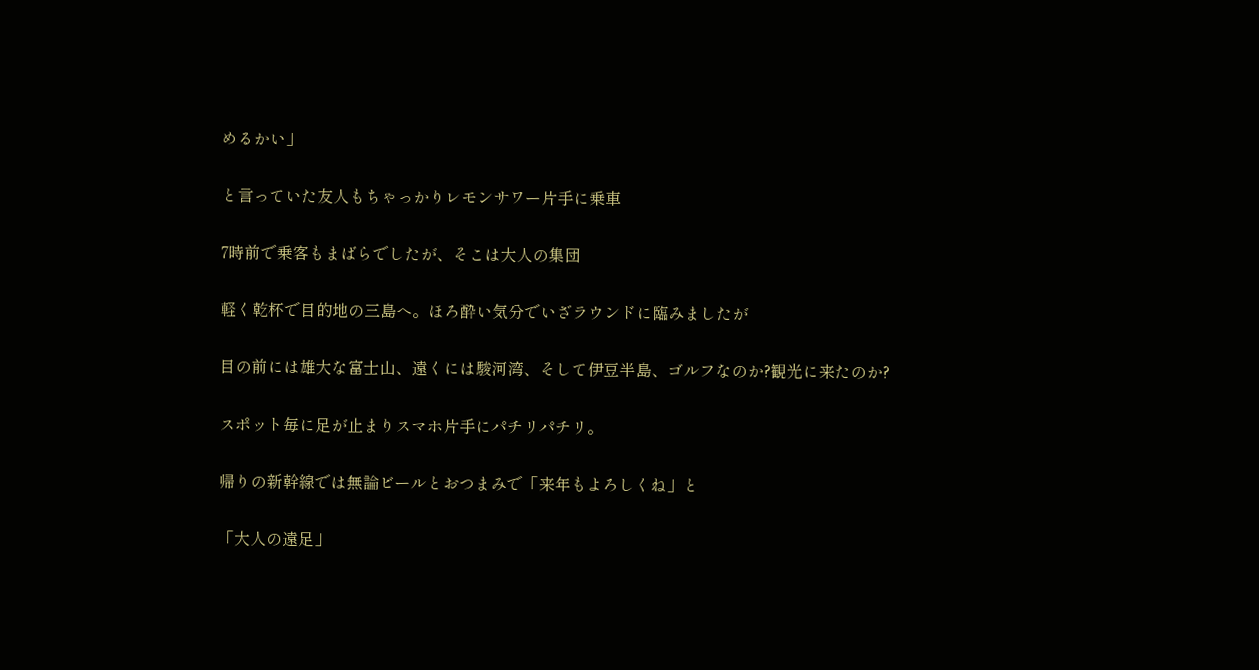めるかい」

と言っていた友人もちゃっかりレモンサワー片手に乗車

7時前で乗客もまばらでしたが、そこは大人の集団

軽く乾杯で目的地の三島へ。ほろ酔い気分でいざラウンドに臨みましたが

目の前には雄大な富士山、遠くには駿河湾、そして伊豆半島、ゴルフなのか?観光に来たのか?

スポット毎に足が止まりスマホ片手にパチリパチリ。

帰りの新幹線では無論ビールとおつまみで「来年もよろしくね」と

「大人の遠足」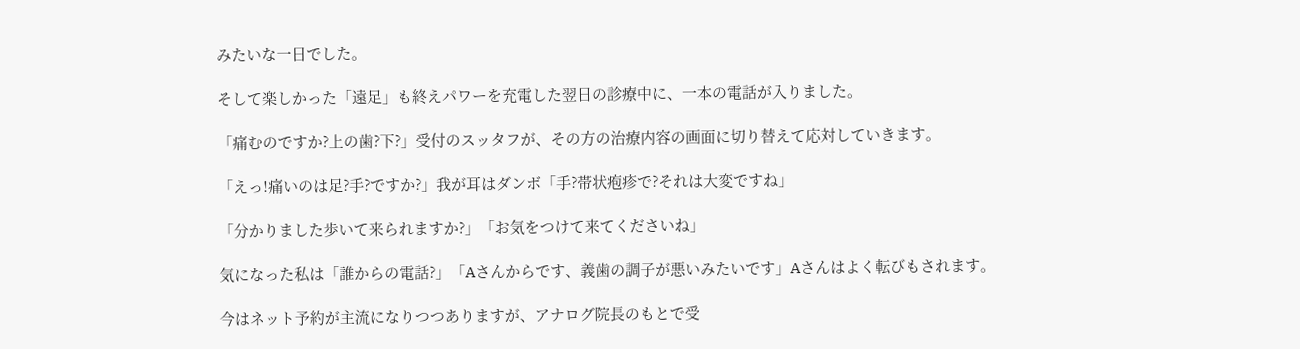みたいな一日でした。

そして楽しかった「遠足」も終えパワーを充電した翌日の診療中に、一本の電話が入りました。

「痛むのですか?上の歯?下?」受付のスッタフが、その方の治療内容の画面に切り替えて応対していきます。

「えっ!痛いのは足?手?ですか?」我が耳はダンボ「手?帯状疱疹で?それは大変ですね」

「分かりました歩いて来られますか?」「お気をつけて来てくださいね」

気になった私は「誰からの電話?」「Aさんからです、義歯の調子が悪いみたいです」Aさんはよく転びもされます。

今はネット予約が主流になりつつありますが、アナログ院長のもとで受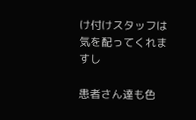け付けスタッフは気を配ってくれますし

患者さん達も色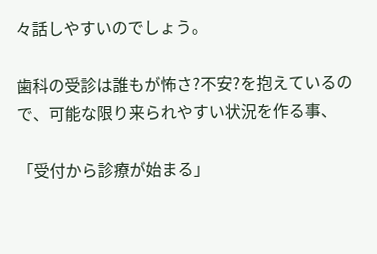々話しやすいのでしょう。

歯科の受診は誰もが怖さ?不安?を抱えているので、可能な限り来られやすい状況を作る事、

「受付から診療が始まる」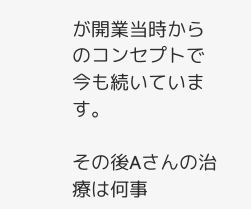が開業当時からのコンセプトで今も続いています。

その後Aさんの治療は何事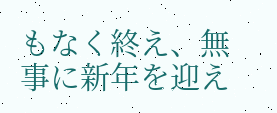もなく終え、無事に新年を迎え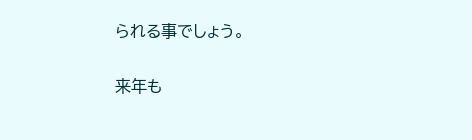られる事でしょう。

来年も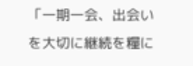「一期一会、出会いを大切に継続を糧に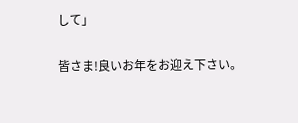して」

皆さま!良いお年をお迎え下さい。